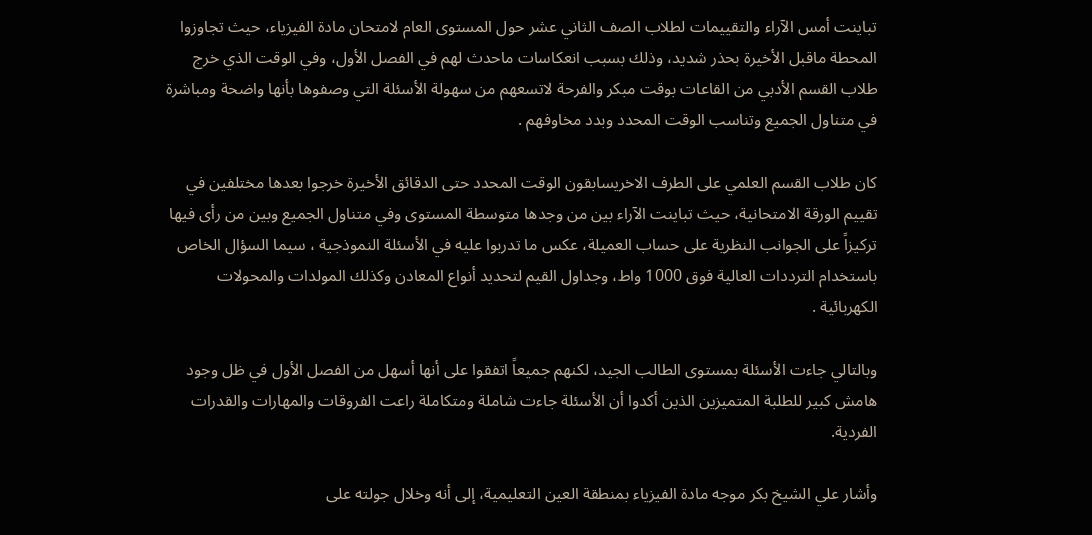تباينت أمس الآراء والتقييمات لطلاب الصف الثاني عشر حول المستوى العام لامتحان مادة الفيزياء، حيث تجاوزوا المحطة ماقبل الأخيرة بحذر شديد، وذلك بسبب انعكاسات ماحدث لهم في الفصل الأول، وفي الوقت الذي خرج طلاب القسم الأدبي من القاعات بوقت مبكر والفرحة لاتسعهم من سهولة الأسئلة التي وصفوها بأنها واضحة ومباشرة في متناول الجميع وتناسب الوقت المحدد وبدد مخاوفهم .

كان طلاب القسم العلمي على الطرف الاخريسابقون الوقت المحدد حتى الدقائق الأخيرة خرجوا بعدها مختلفين في تقييم الورقة الامتحانية، حيث تباينت الآراء بين من وجدها متوسطة المستوى وفي متناول الجميع وبين من رأى فيها تركيزاً على الجوانب النظرية على حساب العميلة، عكس ما تدربوا عليه في الأسئلة النموذجية ، سيما السؤال الخاص باستخدام الترددات العالية فوق 1000 واط، وجداول القيم لتحديد أنواع المعادن وكذلك المولدات والمحولات الكهربائية .

وبالتالي جاءت الأسئلة بمستوى الطالب الجيد، لكنهم جميعاً اتفقوا على أنها أسهل من الفصل الأول في ظل وجود هامش كبير للطلبة المتميزين الذين أكدوا أن الأسئلة جاءت شاملة ومتكاملة راعت الفروقات والمهارات والقدرات الفردية.

وأشار علي الشيخ بكر موجه مادة الفيزياء بمنطقة العين التعليمية، إلى أنه وخلال جولته على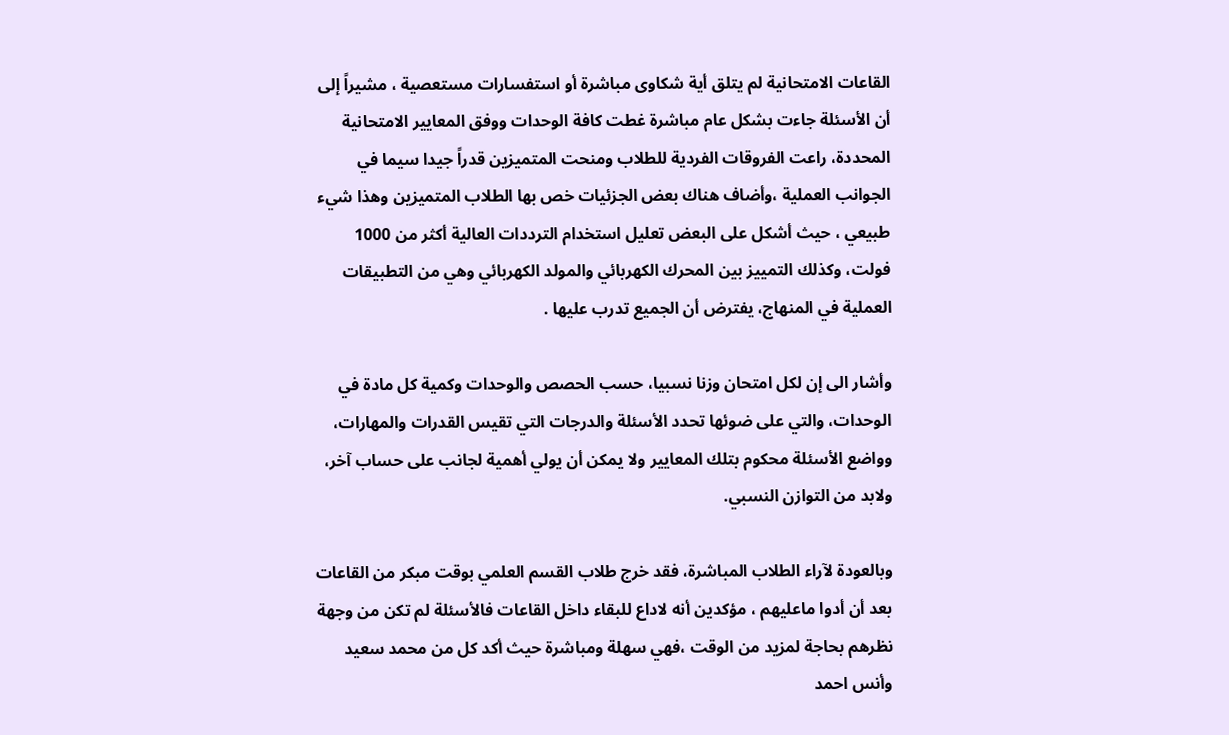القاعات الامتحانية لم يتلق أية شكاوى مباشرة أو استفسارات مستعصية ، مشيراً إلى أن الأسئلة جاءت بشكل عام مباشرة غطت كافة الوحدات ووفق المعايير الامتحانية المحددة، راعت الفروقات الفردية للطلاب ومنحت المتميزين قدراً جيدا سيما في الجوانب العملية ،وأضاف هناك بعض الجزئيات خص بها الطلاب المتميزين وهذا شيء طبيعي ، حيث أشكل على البعض تعليل استخدام الترددات العالية أكثر من 1000 فولت، وكذلك التمييز بين المحرك الكهربائي والمولد الكهربائي وهي من التطبيقات العملية في المنهاج، يفترض أن الجميع تدرب عليها .

وأشار الى إن لكل امتحان وزنا نسبيا، حسب الحصص والوحدات وكمية كل مادة في الوحدات، والتي على ضوئها تحدد الأسئلة والدرجات التي تقيس القدرات والمهارات، وواضع الأسئلة محكوم بتلك المعايير ولا يمكن أن يولي أهمية لجانب على حساب آخر، ولابد من التوازن النسبي.

وبالعودة لآراء الطلاب المباشرة، فقد خرج طلاب القسم العلمي بوقت مبكر من القاعات بعد أن أدوا ماعليهم ، مؤكدين أنه لاداع للبقاء داخل القاعات فالأسئلة لم تكن من وجهة نظرهم بحاجة لمزيد من الوقت ،فهي سهلة ومباشرة حيث أكد كل من محمد سعيد وأنس احمد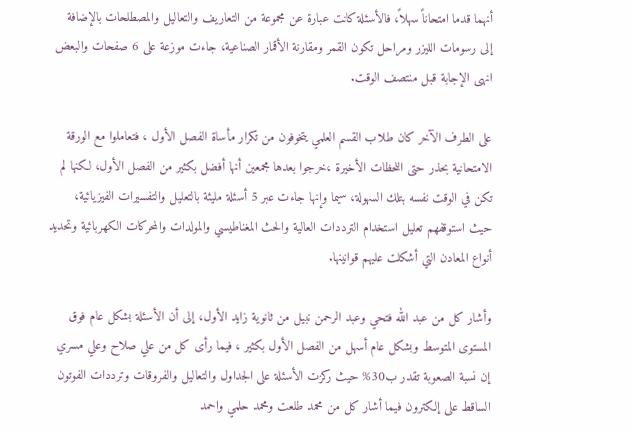أنهما قدما امتحاناً سهلاً، فالأسئلة كانت عبارة عن مجموعة من التعاريف والتعاليل والمصطلحات بالإضافة إلى رسومات الليزر ومراحل تكون القمر ومقارنة الأقمار الصناعية، جاءت موزعة على 6 صفحات والبعض انهى الإجابة قبل منتصف الوقت.

على الطرف الآخر كان طلاب القسم العلمي يتخوفون من تكرار مأساة الفصل الأول ، فتعاملوا مع الورقة الامتحانية بحذر حتى اللحظات الأخيرة ،خرجوا بعدها مجمعين أنها أفضل بكثير من الفصل الأول، لكنها لم تكن في الوقت نفسه بتلك السهولة، سيما وإنها جاءت عبر 5 أسئلة مليئة بالتعليل والتفسيرات الفيزيائية، حيث استوقفهم تعليل استخدام الترددات العالية والحث المغناطيسي والمولدات والمحركات الكهربائية وتحديد أنواع المعادن التي أشكلت عليهم قوانينها.

وأشار كل من عبد الله فتحي وعبد الرحمن نبيل من ثانوية زايد الأول، إلى أن الأسئلة بشكل عام فوق المستوى المتوسط وبشكل عام أسهل من الفصل الأول بكثير ، فيما رأى كل من علي صلاح وعلي مسري إن نسبة الصعوبة تقدر ب30% حيث ركزت الأسئلة على الجداول والتعاليل والفروقات وترددات الفوتون الساقط على إلكترون فيما أشار كل من محمد طلعت ومحمد حلمي واحمد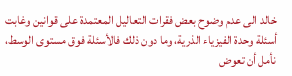خالد الى عدم وضوح بعض فقرات التعاليل المعتمدة على قوانين وغابت أسئلة وحدة الفيزياء الذرية، وما دون ذلك فالأسئلة فوق مستوى الوسط، نأمل أن تعوض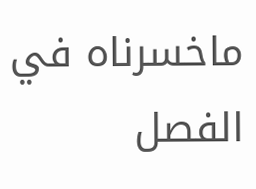ماخسرناه في الفصل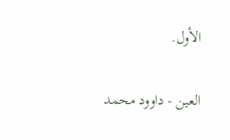الأول.

العين - داوود محمد